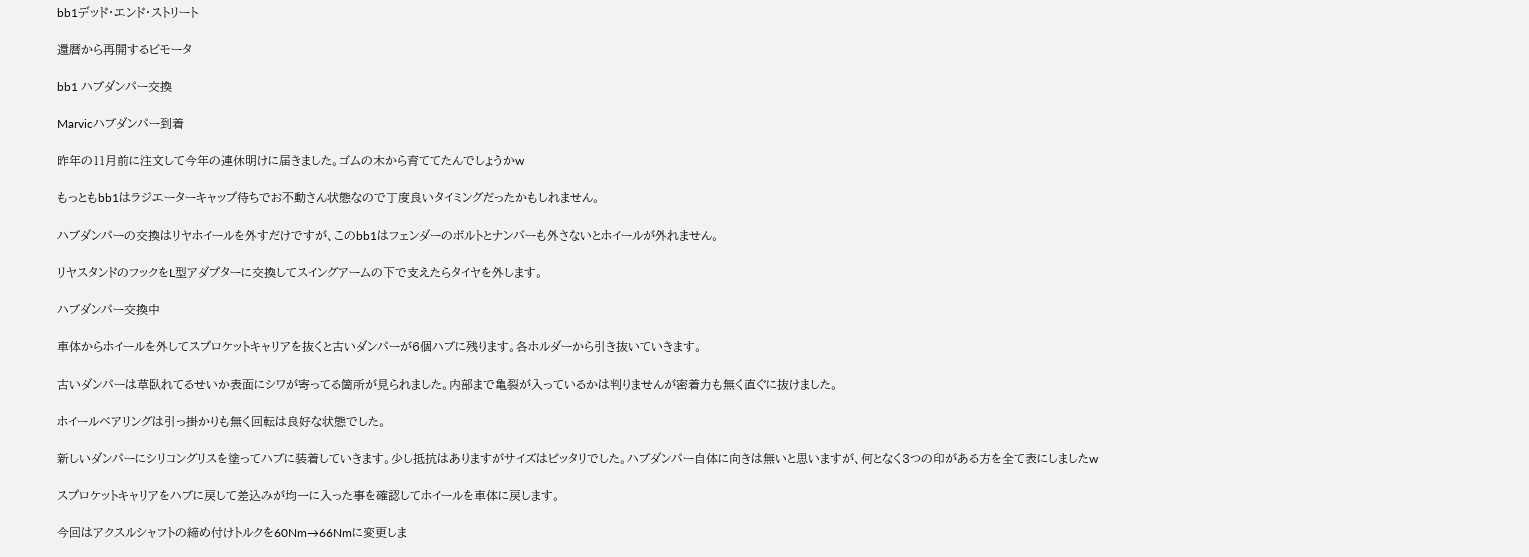bb1デッド・エンド・ストリート

還暦から再開するビモータ

bb1 ハブダンパー交換

Marvicハブダンパー到着

昨年の11月前に注文して今年の連休明けに届きました。ゴムの木から育ててたんでしょうかw

もっともbb1はラジエーターキャップ待ちでお不動さん状態なので丁度良いタイミングだったかもしれません。

ハブダンパーの交換はリヤホイールを外すだけですが、このbb1はフェンダーのボルトとナンバーも外さないとホイールが外れません。

リヤスタンドのフックをL型アダプターに交換してスイングアームの下で支えたらタイヤを外します。

ハブダンパー交換中

車体からホイールを外してスプロケットキャリアを抜くと古いダンパーが6個ハブに残ります。各ホルダーから引き抜いていきます。

古いダンパーは草臥れてるせいか表面にシワが寄ってる箇所が見られました。内部まで亀裂が入っているかは判りませんが密着力も無く直ぐに抜けました。

ホイールベアリングは引っ掛かりも無く回転は良好な状態でした。

新しいダンパーにシリコングリスを塗ってハブに装着していきます。少し抵抗はありますがサイズはピッタリでした。ハブダンパー自体に向きは無いと思いますが、何となく3つの印がある方を全て表にしましたw

スプロケットキャリアをハブに戻して差込みが均一に入った事を確認してホイールを車体に戻します。

今回はアクスルシャフトの締め付けトルクを60Nm→66Nmに変更しま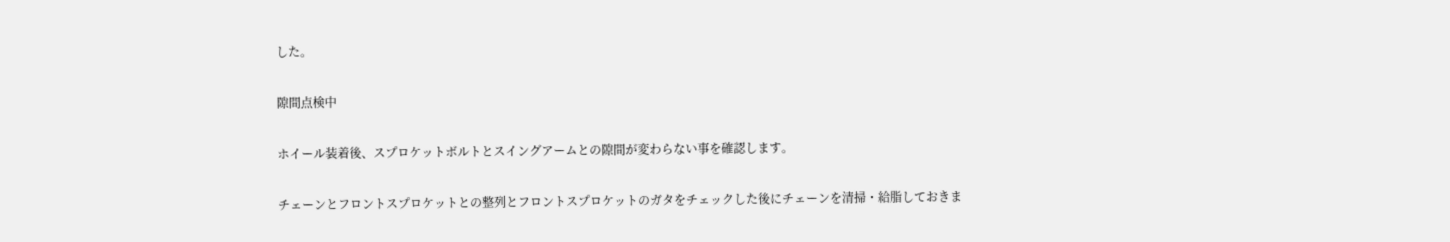した。

隙間点検中

ホイール装着後、スプロケットボルトとスイングアームとの隙間が変わらない事を確認します。

チェーンとフロントスプロケットとの整列とフロントスプロケットのガタをチェックした後にチェーンを清掃・給脂しておきま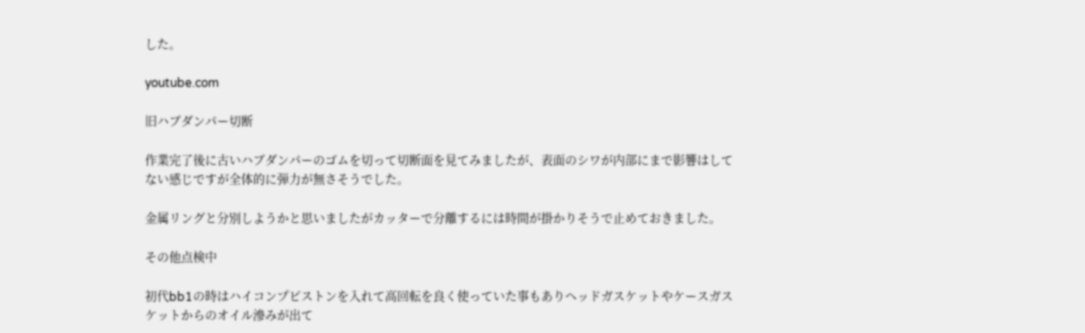した。

youtube.com

旧ハブダンパー切断

作業完了後に古いハブダンパーのゴムを切って切断面を見てみましたが、表面のシワが内部にまで影響はしてない感じですが全体的に弾力が無さそうでした。

金属リングと分別しようかと思いましたがカッターで分離するには時間が掛かりそうで止めておきました。

その他点検中

初代bb1の時はハイコンプピストンを入れて高回転を良く使っていた事もありヘッドガスケットやケースガスケットからのオイル滲みが出て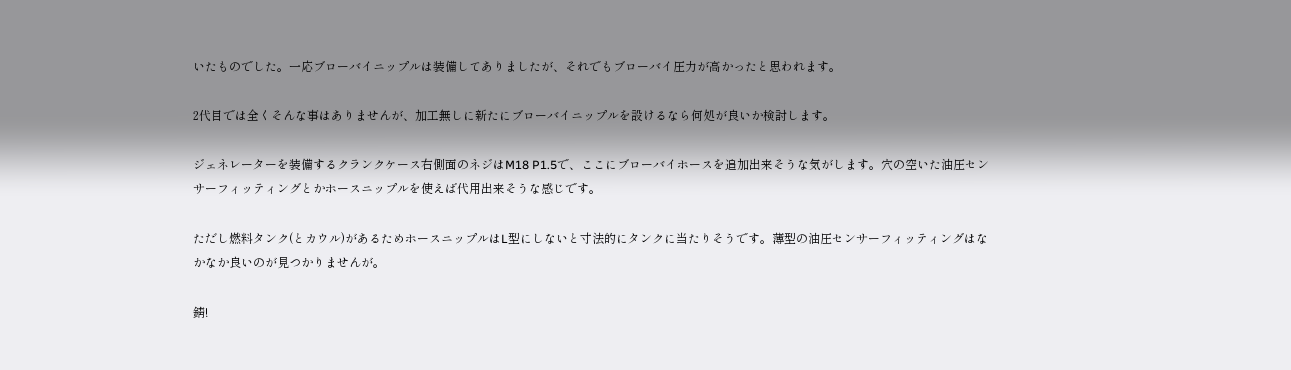いたものでした。一応ブローバイニップルは装備してありましたが、それでもブローバイ圧力が高かったと思われます。

2代目では全くそんな事はありませんが、加工無しに新たにブローバイニップルを設けるなら何処が良いか検討します。

ジェネレーターを装備するクランクケース右側面のネジはM18 P1.5で、ここにブローバイホースを追加出来そうな気がします。穴の空いた油圧センサーフィッティングとかホースニップルを使えば代用出来そうな感じです。

ただし燃料タンク(とカウル)があるためホースニップルはL型にしないと寸法的にタンクに当たりそうです。薄型の油圧センサーフィッティングはなかなか良いのが見つかりませんが。

錆!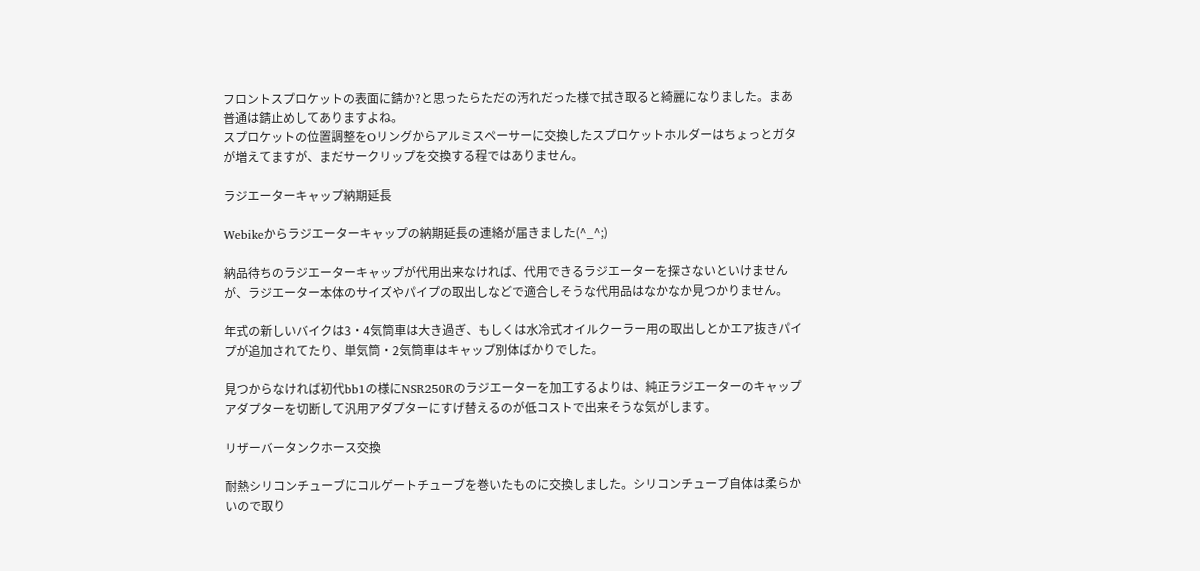フロントスプロケットの表面に錆か?と思ったらただの汚れだった様で拭き取ると綺麗になりました。まあ普通は錆止めしてありますよね。
スプロケットの位置調整をOリングからアルミスペーサーに交換したスプロケットホルダーはちょっとガタが増えてますが、まだサークリップを交換する程ではありません。

ラジエーターキャップ納期延長

Webikeからラジエーターキャップの納期延長の連絡が届きました(^_^;)

納品待ちのラジエーターキャップが代用出来なければ、代用できるラジエーターを探さないといけませんが、ラジエーター本体のサイズやパイプの取出しなどで適合しそうな代用品はなかなか見つかりません。

年式の新しいバイクは3・4気筒車は大き過ぎ、もしくは水冷式オイルクーラー用の取出しとかエア抜きパイプが追加されてたり、単気筒・2気筒車はキャップ別体ばかりでした。

見つからなければ初代bb1の様にNSR250Rのラジエーターを加工するよりは、純正ラジエーターのキャップアダプターを切断して汎用アダプターにすげ替えるのが低コストで出来そうな気がします。

リザーバータンクホース交換

耐熱シリコンチューブにコルゲートチューブを巻いたものに交換しました。シリコンチューブ自体は柔らかいので取り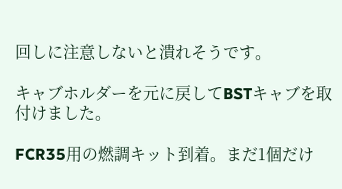回しに注意しないと潰れそうです。

キャブホルダーを元に戻してBSTキャブを取付けました。

FCR35用の燃調キット到着。まだ1個だけ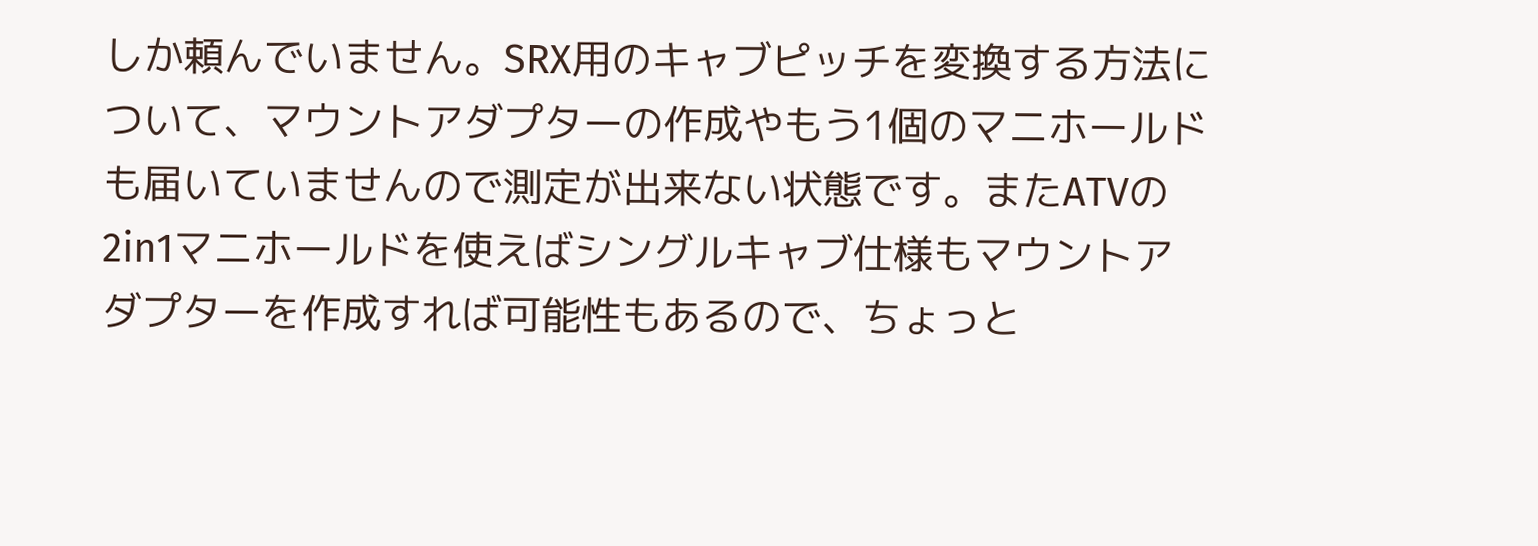しか頼んでいません。SRX用のキャブピッチを変換する方法について、マウントアダプターの作成やもう1個のマニホールドも届いていませんので測定が出来ない状態です。またATVの2in1マニホールドを使えばシングルキャブ仕様もマウントアダプターを作成すれば可能性もあるので、ちょっと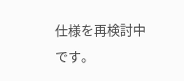仕様を再検討中です。